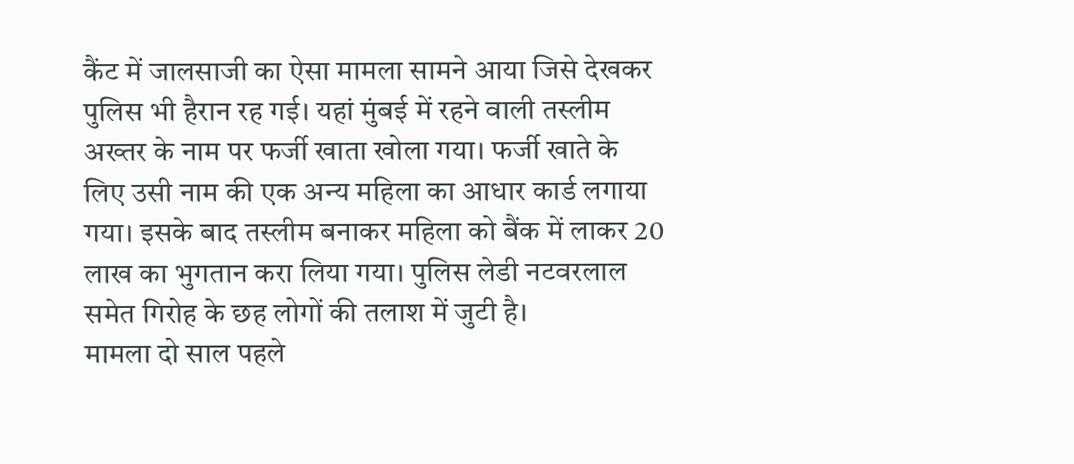कैंट में जालसाजी का ऐसा मामला सामने आया जिसे देखकर पुलिस भी हैरान रह गई। यहां मुंबई में रहने वाली तस्लीम अख्तर के नाम पर फर्जी खाता खोला गया। फर्जी खाते के लिए उसी नाम की एक अन्य महिला का आधार कार्ड लगाया गया। इसके बाद तस्लीम बनाकर महिला को बैंक में लाकर 20 लाख का भुगतान करा लिया गया। पुलिस लेडी नटवरलाल समेत गिरोह के छह लोगों की तलाश में जुटी है।
मामला दो साल पहले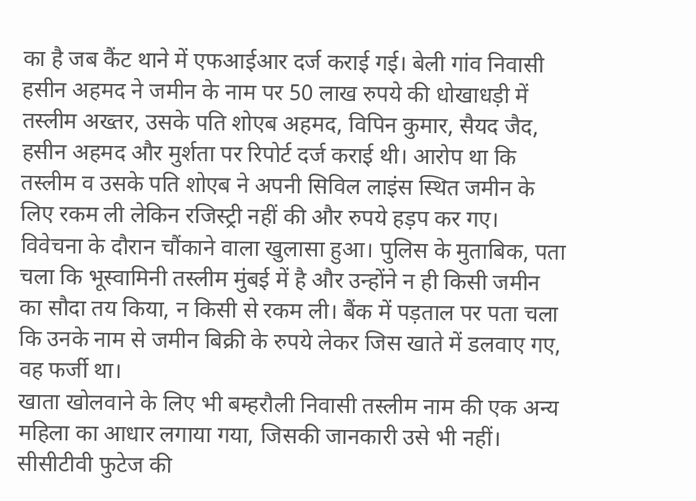का है जब कैंट थाने में एफआईआर दर्ज कराई गई। बेली गांव निवासी हसीन अहमद ने जमीन के नाम पर 50 लाख रुपये की धोखाधड़ी में तस्लीम अख्तर, उसके पति शोएब अहमद, विपिन कुमार, सैयद जैद, हसीन अहमद और मुर्शता पर रिपोर्ट दर्ज कराई थी। आरोप था कि तस्लीम व उसके पति शोएब ने अपनी सिविल लाइंस स्थित जमीन के लिए रकम ली लेकिन रजिस्ट्री नहीं की और रुपये हड़प कर गए। विवेचना के दौरान चौंकाने वाला खुलासा हुआ। पुलिस के मुताबिक, पता चला कि भूस्वामिनी तस्लीम मुंबई में है और उन्होंने न ही किसी जमीन का सौदा तय किया, न किसी से रकम ली। बैंक में पड़ताल पर पता चला कि उनके नाम से जमीन बिक्री के रुपये लेकर जिस खाते में डलवाए गए, वह फर्जी था।
खाता खोलवाने के लिए भी बम्हरौली निवासी तस्लीम नाम की एक अन्य महिला का आधार लगाया गया, जिसकी जानकारी उसे भी नहीं। सीसीटीवी फुटेज की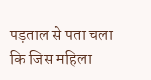पड़ताल से पता चला कि जिस महिला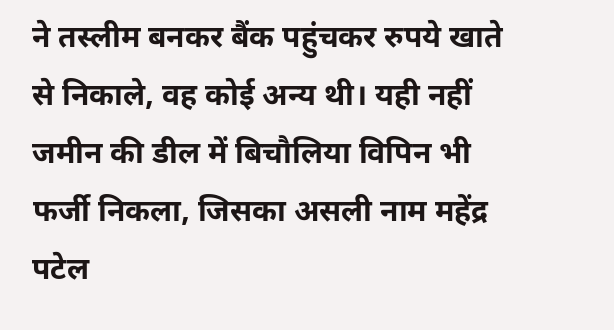ने तस्लीम बनकर बैंक पहुंचकर रुपये खाते से निकाले, वह कोई अन्य थी। यही नहीं जमीन की डील में बिचौलिया विपिन भी फर्जी निकला, जिसका असली नाम महेंद्र पटेल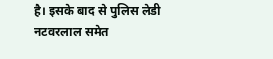है। इसके बाद से पुलिस लेडी नटवरलाल समेत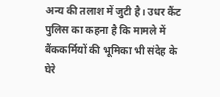अन्य की तलाश में जुटी है। उधर कैंट पुलिस का कहना है कि मामले में बैंककर्मियों की भूमिका भी संदेह के घेरे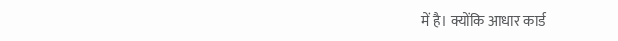में है। क्योंकि आधार कार्ड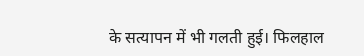के सत्यापन में भी गलती हुई। फिलहाल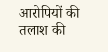आरोपियों की तलाश की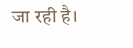जा रही है।